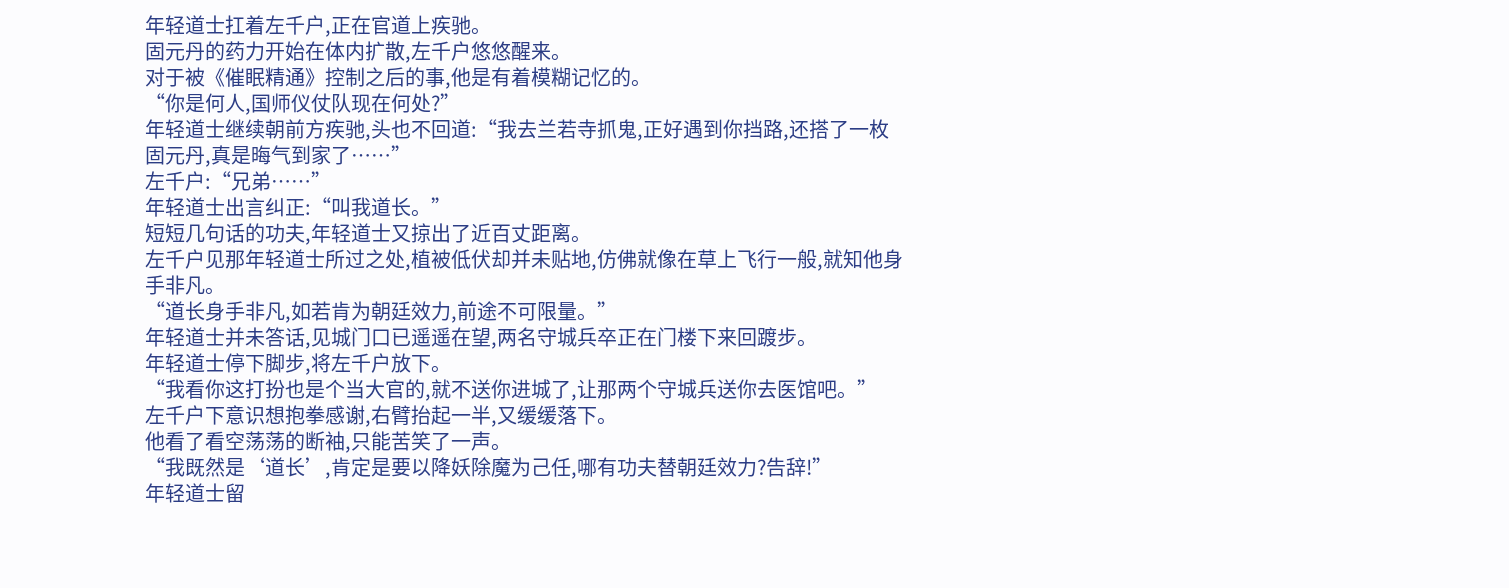年轻道士扛着左千户,正在官道上疾驰。
固元丹的药力开始在体内扩散,左千户悠悠醒来。
对于被《催眠精通》控制之后的事,他是有着模糊记忆的。
“你是何人,国师仪仗队现在何处?”
年轻道士继续朝前方疾驰,头也不回道:“我去兰若寺抓鬼,正好遇到你挡路,还搭了一枚固元丹,真是晦气到家了……”
左千户:“兄弟……”
年轻道士出言纠正:“叫我道长。”
短短几句话的功夫,年轻道士又掠出了近百丈距离。
左千户见那年轻道士所过之处,植被低伏却并未贴地,仿佛就像在草上飞行一般,就知他身手非凡。
“道长身手非凡,如若肯为朝廷效力,前途不可限量。”
年轻道士并未答话,见城门口已遥遥在望,两名守城兵卒正在门楼下来回踱步。
年轻道士停下脚步,将左千户放下。
“我看你这打扮也是个当大官的,就不送你进城了,让那两个守城兵送你去医馆吧。”
左千户下意识想抱拳感谢,右臂抬起一半,又缓缓落下。
他看了看空荡荡的断袖,只能苦笑了一声。
“我既然是‘道长’,肯定是要以降妖除魔为己任,哪有功夫替朝廷效力?告辞!”
年轻道士留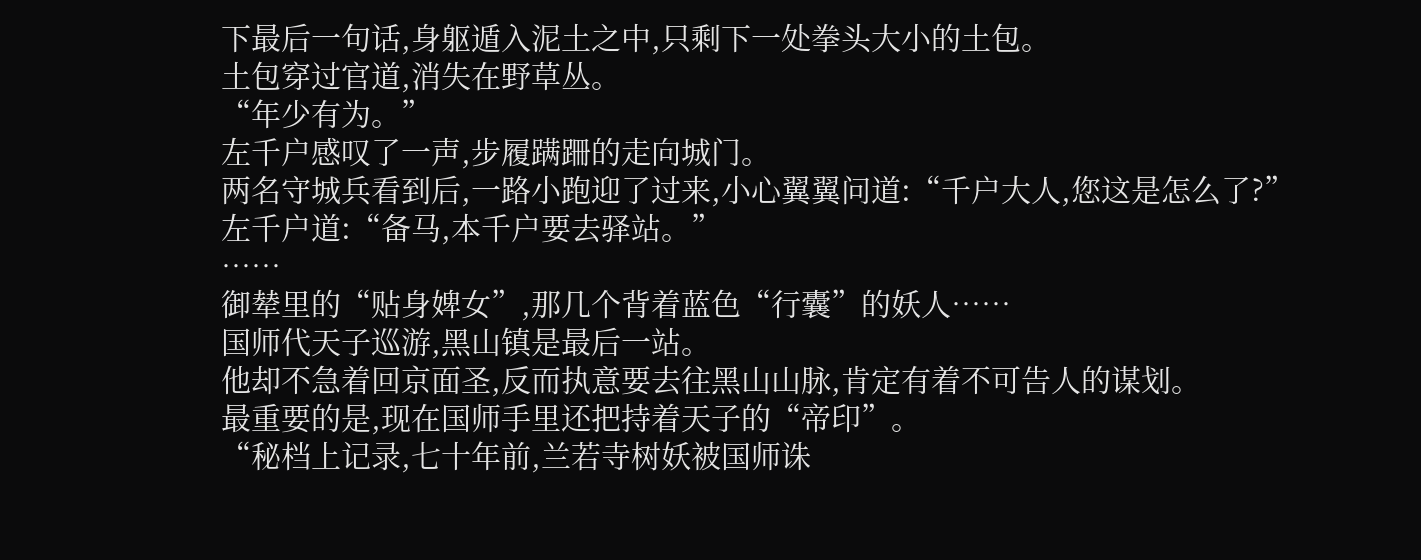下最后一句话,身躯遁入泥土之中,只剩下一处拳头大小的土包。
土包穿过官道,消失在野草丛。
“年少有为。”
左千户感叹了一声,步履蹒跚的走向城门。
两名守城兵看到后,一路小跑迎了过来,小心翼翼问道:“千户大人,您这是怎么了?”
左千户道:“备马,本千户要去驿站。”
……
御辇里的“贴身婢女”,那几个背着蓝色“行囊”的妖人……
国师代天子巡游,黑山镇是最后一站。
他却不急着回京面圣,反而执意要去往黑山山脉,肯定有着不可告人的谋划。
最重要的是,现在国师手里还把持着天子的“帝印”。
“秘档上记录,七十年前,兰若寺树妖被国师诛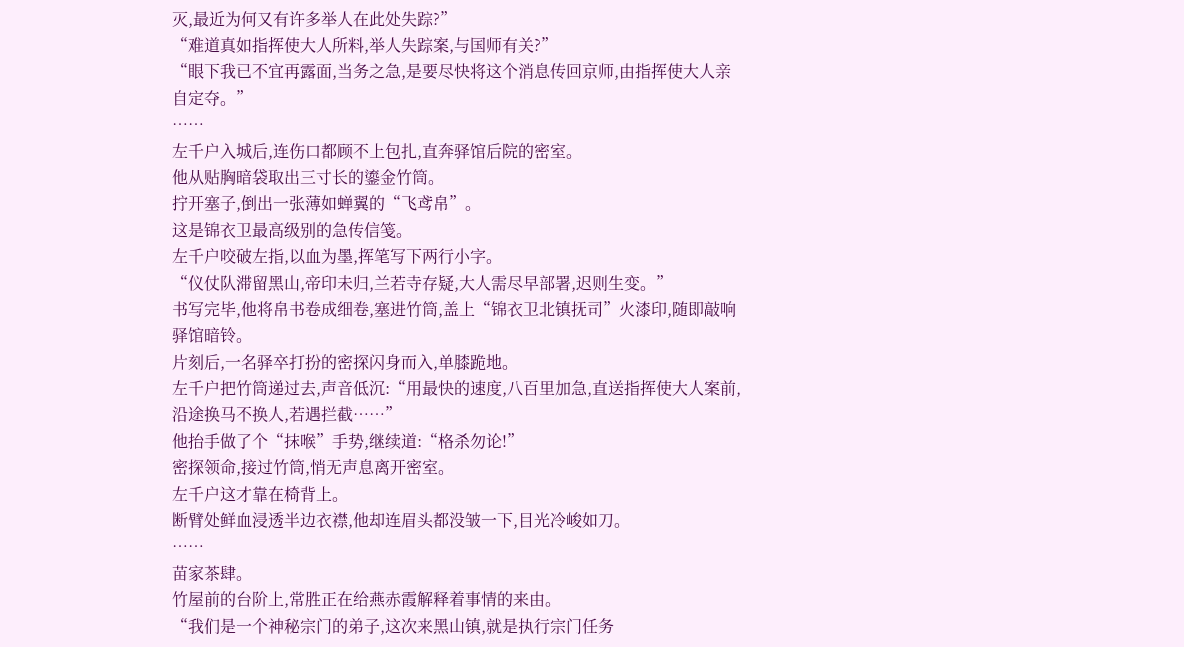灭,最近为何又有许多举人在此处失踪?”
“难道真如指挥使大人所料,举人失踪案,与国师有关?”
“眼下我已不宜再露面,当务之急,是要尽快将这个消息传回京师,由指挥使大人亲自定夺。”
……
左千户入城后,连伤口都顾不上包扎,直奔驿馆后院的密室。
他从贴胸暗袋取出三寸长的鎏金竹筒。
拧开塞子,倒出一张薄如蝉翼的“飞鸢帛”。
这是锦衣卫最高级别的急传信笺。
左千户咬破左指,以血为墨,挥笔写下两行小字。
“仪仗队滞留黑山,帝印未归,兰若寺存疑,大人需尽早部署,迟则生变。”
书写完毕,他将帛书卷成细卷,塞进竹筒,盖上“锦衣卫北镇抚司”火漆印,随即敲响驿馆暗铃。
片刻后,一名驿卒打扮的密探闪身而入,单膝跪地。
左千户把竹筒递过去,声音低沉:“用最快的速度,八百里加急,直送指挥使大人案前,沿途换马不换人,若遇拦截……”
他抬手做了个“抹喉”手势,继续道:“格杀勿论!”
密探领命,接过竹筒,悄无声息离开密室。
左千户这才靠在椅背上。
断臂处鲜血浸透半边衣襟,他却连眉头都没皱一下,目光冷峻如刀。
……
苗家茶肆。
竹屋前的台阶上,常胜正在给燕赤霞解释着事情的来由。
“我们是一个神秘宗门的弟子,这次来黑山镇,就是执行宗门任务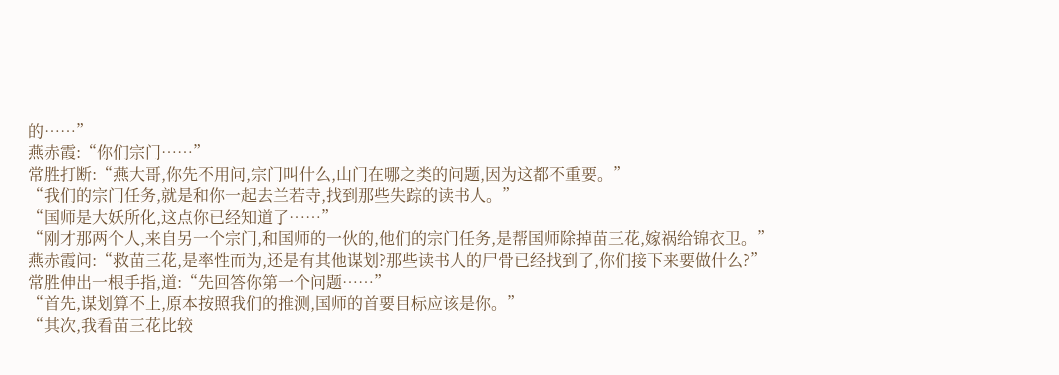的……”
燕赤霞:“你们宗门……”
常胜打断:“燕大哥,你先不用问,宗门叫什么,山门在哪之类的问题,因为这都不重要。”
“我们的宗门任务,就是和你一起去兰若寺,找到那些失踪的读书人。”
“国师是大妖所化,这点你已经知道了……”
“刚才那两个人,来自另一个宗门,和国师的一伙的,他们的宗门任务,是帮国师除掉苗三花,嫁祸给锦衣卫。”
燕赤霞问:“救苗三花,是率性而为,还是有其他谋划?那些读书人的尸骨已经找到了,你们接下来要做什么?”
常胜伸出一根手指,道:“先回答你第一个问题……”
“首先,谋划算不上,原本按照我们的推测,国师的首要目标应该是你。”
“其次,我看苗三花比较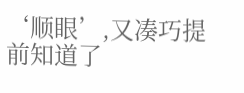‘顺眼’,又凑巧提前知道了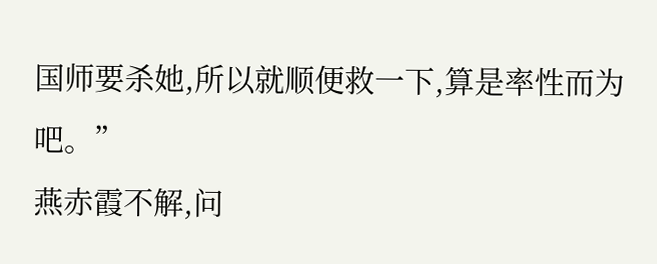国师要杀她,所以就顺便救一下,算是率性而为吧。”
燕赤霞不解,问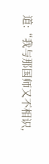道:“我与那国师又不相识,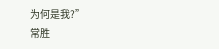为何是我?”
常胜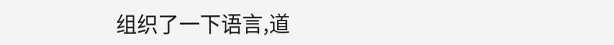组织了一下语言,道